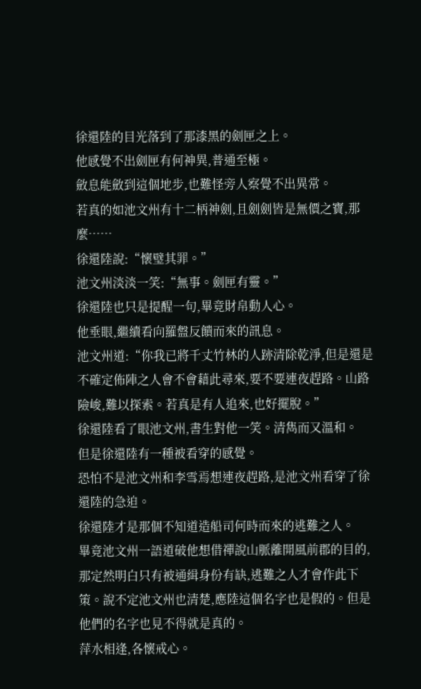徐還陸的目光落到了那漆黑的劍匣之上。
他感覺不出劍匣有何神異,普通至極。
斂息能斂到這個地步,也難怪旁人察覺不出異常。
若真的如池文州有十二柄神劍,且劍劍皆是無價之寶,那麼……
徐還陸說:“懷璧其罪。”
池文州淡淡一笑:“無事。劍匣有靈。”
徐還陸也只是提醒一句,畢竟財帛動人心。
他垂眼,繼續看向羅盤反饋而來的訊息。
池文州道:“你我已將千丈竹林的人跡清除乾淨,但是還是不確定佈陣之人會不會藉此尋來,要不要連夜趕路。山路險峻,難以探索。若真是有人追來,也好擺脫。”
徐還陸看了眼池文州,書生對他一笑。清雋而又溫和。
但是徐還陸有一種被看穿的感覺。
恐怕不是池文州和李雪焉想連夜趕路,是池文州看穿了徐還陸的急迫。
徐還陸才是那個不知道造船司何時而來的逃難之人。
畢竟池文州一語道破他想借禪說山脈離開風前郡的目的,那定然明白只有被通緝身份有缺,逃難之人才會作此下策。說不定池文州也清楚,應陸這個名字也是假的。但是他們的名字也見不得就是真的。
萍水相逢,各懷戒心。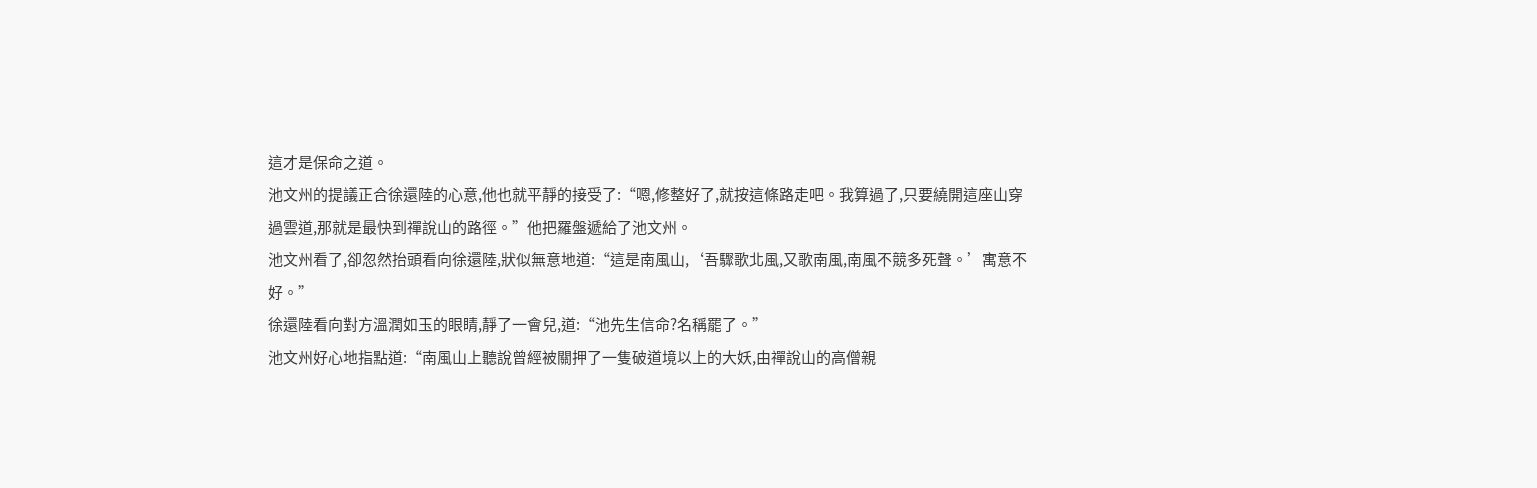這才是保命之道。
池文州的提議正合徐還陸的心意,他也就平靜的接受了:“嗯,修整好了,就按這條路走吧。我算過了,只要繞開這座山穿過雲道,那就是最快到禪說山的路徑。”他把羅盤遞給了池文州。
池文州看了,卻忽然抬頭看向徐還陸,狀似無意地道:“這是南風山,‘吾驟歌北風,又歌南風,南風不競多死聲。’寓意不好。”
徐還陸看向對方溫潤如玉的眼睛,靜了一會兒,道:“池先生信命?名稱罷了。”
池文州好心地指點道:“南風山上聽說曾經被關押了一隻破道境以上的大妖,由禪說山的高僧親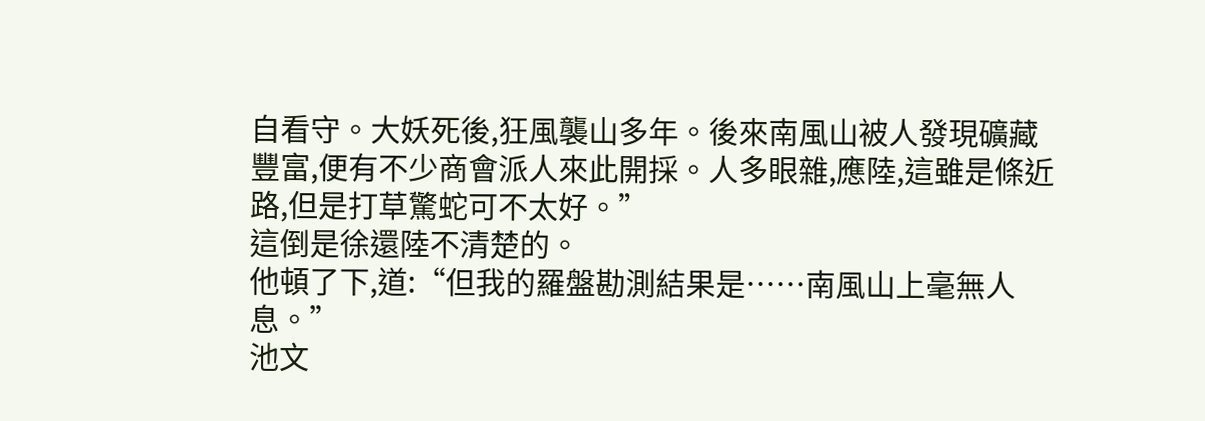自看守。大妖死後,狂風襲山多年。後來南風山被人發現礦藏豐富,便有不少商會派人來此開採。人多眼雜,應陸,這雖是條近路,但是打草驚蛇可不太好。”
這倒是徐還陸不清楚的。
他頓了下,道:“但我的羅盤勘測結果是……南風山上毫無人息。”
池文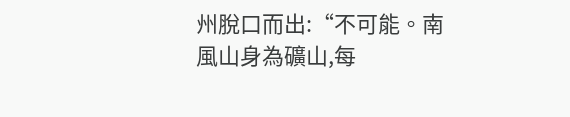州脫口而出:“不可能。南風山身為礦山,每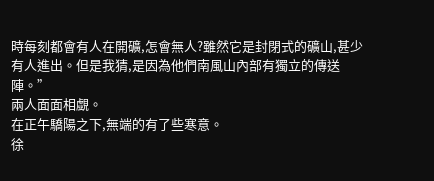時每刻都會有人在開礦,怎會無人?雖然它是封閉式的礦山,甚少有人進出。但是我猜,是因為他們南風山內部有獨立的傳送陣。”
兩人面面相覷。
在正午驕陽之下,無端的有了些寒意。
徐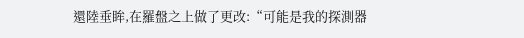還陸垂眸,在羅盤之上做了更改:“可能是我的探測器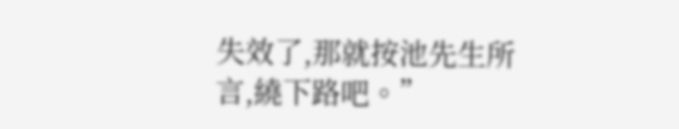失效了,那就按池先生所言,繞下路吧。”